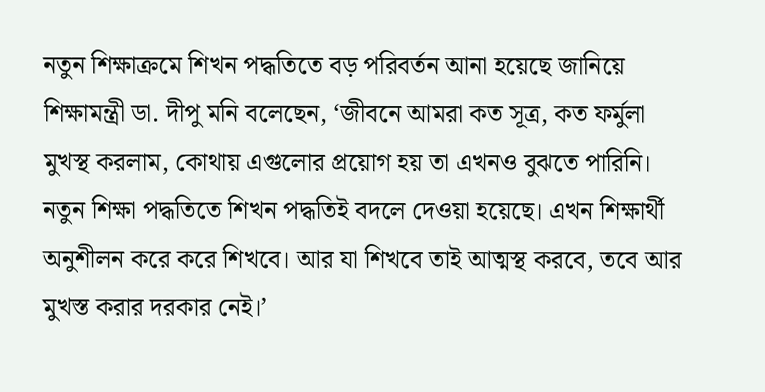নতুন শিক্ষাক্রমে শিখন পদ্ধতিতে বড় পরিবর্তন আনা হয়েছে জানিয়ে শিক্ষামন্ত্রী ডা. দীপু মনি বলেছেন, ‘জীবনে আমরা কত সূত্র, কত ফর্মুলা মুখস্থ করলাম, কোথায় এগুলোর প্রয়োগ হয় তা এখনও বুঝতে পারিনি। নতুন শিক্ষা পদ্ধতিতে শিখন পদ্ধতিই বদলে দেওয়া হয়েছে। এখন শিক্ষার্থী অনুশীলন করে করে শিখবে। আর যা শিখবে তাই আত্মস্থ করবে, তবে আর মুখস্ত করার দরকার নেই।’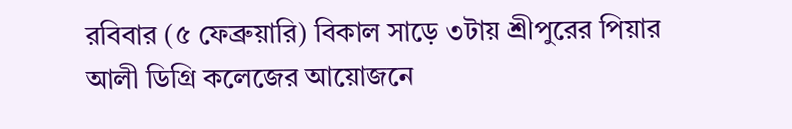রবিবার (৫ ফেব্রুয়ারি) বিকাল সাড়ে ৩টায় শ্রীপুরের পিয়ার আলী ডিগ্রি কলেজের আয়োজনে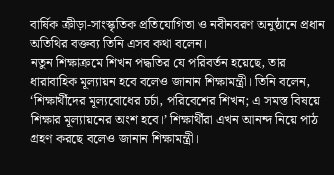বার্ষিক ক্রীড়া-সাংস্কৃতিক প্রতিযোগিতা ও নবীনবরণ অনুষ্ঠানে প্রধান অতিথির বক্তব্য তিনি এসব কথা বলেন।
নতুন শিক্ষাক্রমে শিখন পদ্ধতির যে পরিবর্তন হয়েছে, তার ধারাবাহিক মূল্যায়ন হবে বলেও জানান শিক্ষামন্ত্রী। তিনি বলেন, ‘শিক্ষার্থীদের মূল্যবোধের চর্চা, পরিবেশের শিখন; এ সমস্ত বিষয়ে শিক্ষার মূল্যায়নের অংশ হবে।’ শিক্ষার্থীরা এখন আনন্দ নিয়ে পাঠ গ্রহণ করছে বলেও জানান শিক্ষামন্ত্রী।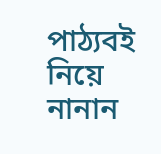পাঠ্যবই নিয়ে নানান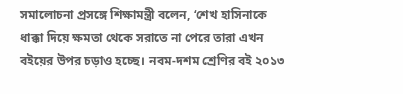সমালোচনা প্রসঙ্গে শিক্ষামন্ত্রী বলেন, ‘শেখ হাসিনাকে ধাক্কা দিয়ে ক্ষমতা থেকে সরাতে না পেরে তারা এখন বইয়ের উপর চড়াও হচ্ছে। নবম-দশম শ্রেণির বই ২০১৩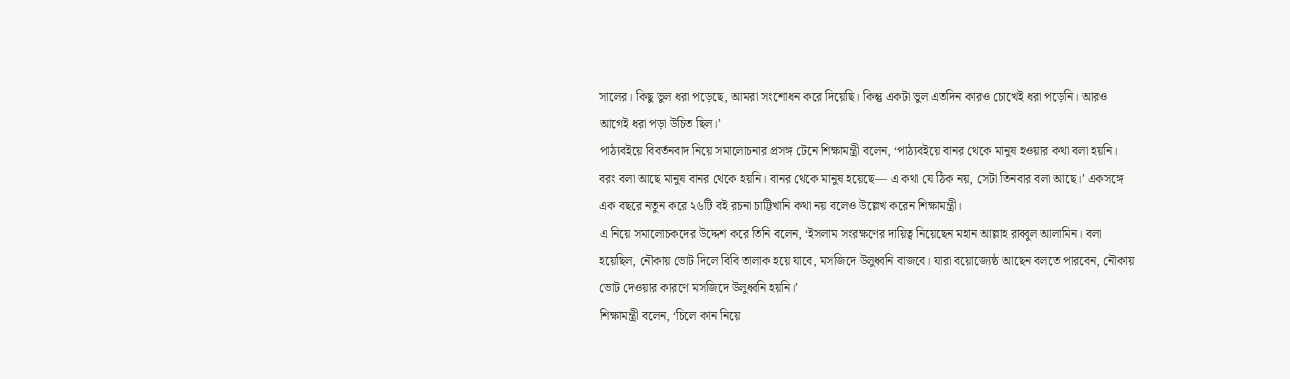সালের। কিছু ভুল ধরা পড়েছে, আমরা সংশোধন করে দিয়েছি। কিন্তু একটা ভুল এতদিন কারও চোখেই ধরা পড়েনি। আরও আগেই ধরা পড়া উচিত ছিল।’
পাঠ্যবইয়ে বিবর্তনবাদ নিয়ে সমালোচনার প্রসঙ্গ টেনে শিক্ষামন্ত্রী বলেন, ‘পাঠ্যবইয়ে বানর থেকে মানুষ হওয়ার কথা বলা হয়নি। বরং বলা আছে মানুষ বানর থেকে হয়নি। বানর থেকে মানুষ হয়েছে— এ কথা যে ঠিক নয়, সেটা তিনবার বলা আছে।’ একসঙ্গে এক বছরে নতুন করে ২৬টি বই রচনা চাট্টিখানি কথা নয় বলেও উল্লেখ করেন শিক্ষামন্ত্রী।
এ নিয়ে সমালোচকদের উদ্দেশ করে তিনি বলেন, ‘ইসলাম সংরক্ষণের দায়িত্ব নিয়েছেন মহান আল্লাহ রাব্বুল আলামিন। বলা হয়েছিল, নৌকায় ভোট দিলে বিবি তালাক হয়ে যাবে, মসজিদে উলুধ্বনি বাজবে। যারা বয়োজ্যেষ্ঠ আছেন বলতে পারবেন, নৌকায় ভোট দেওয়ার কারণে মসজিদে উলুধ্বনি হয়নি।’
শিক্ষামন্ত্রী বলেন, ‘চিলে কান নিয়ে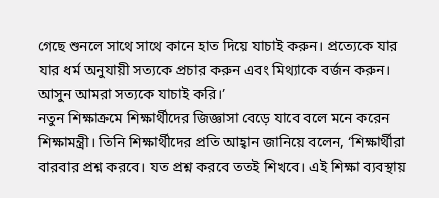গেছে শুনলে সাথে সাথে কানে হাত দিয়ে যাচাই করুন। প্রত্যেকে যার যার ধর্ম অনুযায়ী সত্যকে প্রচার করুন এবং মিথ্যাকে বর্জন করুন। আসুন আমরা সত্যকে যাচাই করি।’
নতুন শিক্ষাক্রমে শিক্ষার্থীদের জিজ্ঞাসা বেড়ে যাবে বলে মনে করেন শিক্ষামন্ত্রী। তিনি শিক্ষার্থীদের প্রতি আহ্বান জানিয়ে বলেন, ‘শিক্ষার্থীরা বারবার প্রশ্ন করবে। যত প্রশ্ন করবে ততই শিখবে। এই শিক্ষা ব্যবস্থায়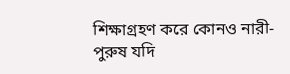শিক্ষাগ্রহণ করে কোনও নারী-পুরুষ যদি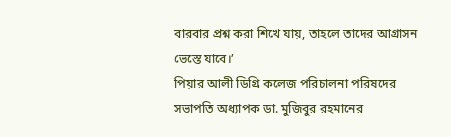বারবার প্রশ্ন করা শিখে যায়, তাহলে তাদের আগ্রাসন ভেস্তে যাবে।’
পিয়ার আলী ডিগ্রি কলেজ পরিচালনা পরিষদের সভাপতি অধ্যাপক ডা. মুজিবুর রহমানের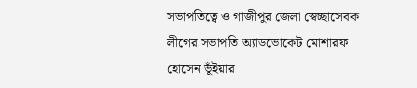সভাপতিত্বে ও গাজীপুর জেলা স্বেচ্ছাসেবক লীগের সভাপতি অ্যাডভোকেট মোশারফ হোসেন ভূঁইয়ার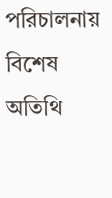পরিচালনায় বিশেষ অতিথি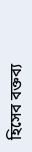হিসেব বক্তব্য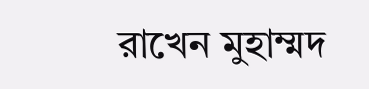রাখেন মুহাম্মদ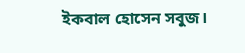ইকবাল হোসেন সবুজ।